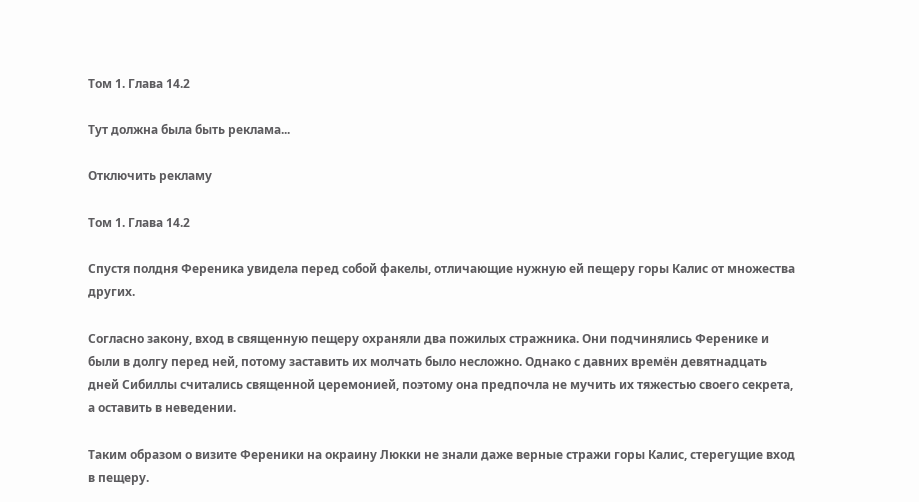Том 1. Глава 14.2

Тут должна была быть реклама...

Отключить рекламу

Том 1. Глава 14.2

Спустя полдня Ференика увидела перед собой факелы, отличающие нужную ей пещеру горы Калис от множества других.

Согласно закону, вход в священную пещеру охраняли два пожилых стражника. Они подчинялись Ференике и были в долгу перед ней, потому заставить их молчать было несложно. Однако с давних времён девятнадцать дней Сибиллы считались священной церемонией, поэтому она предпочла не мучить их тяжестью своего секрета, а оставить в неведении.

Таким образом о визите Ференики на окраину Люкки не знали даже верные стражи горы Калис, стерегущие вход в пещеру.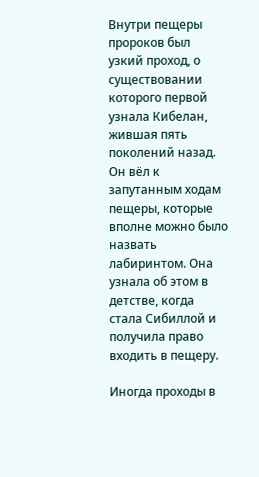Внутри пещеры пророков был узкий проход, о существовании которого первой узнала Кибелан, жившая пять поколений назад. Он вёл к запутанным ходам пещеры, которые вполне можно было назвать лабиринтом. Она узнала об этом в детстве, когда стала Сибиллой и получила право входить в пещеру.

Иногда проходы в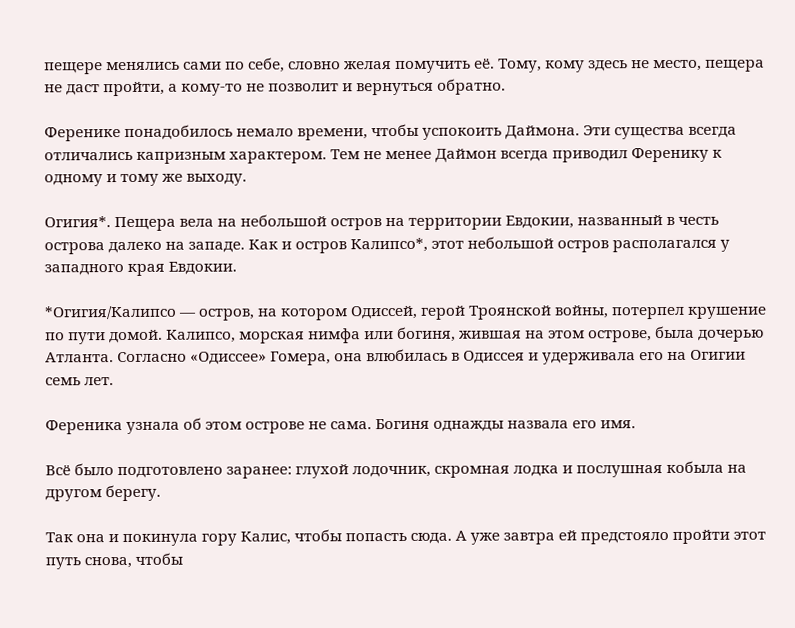пещере менялись сами по себе, словно желая помучить её. Тому, кому здесь не место, пещера не даст пройти, а кому-то не позволит и вернуться обратно.

Ференике понадобилось немало времени, чтобы успокоить Даймона. Эти существа всегда отличались капризным характером. Тем не менее Даймон всегда приводил Ференику к одному и тому же выходу.

Огигия*. Пещера вела на небольшой остров на территории Евдокии, названный в честь острова далеко на западе. Как и остров Калипсо*, этот небольшой остров располагался у западного края Евдокии.

*Огигия/Калипсо — остров, на котором Одиссей, герой Троянской войны, потерпел крушение по пути домой. Калипсо, морская нимфа или богиня, жившая на этом острове, была дочерью Атланта. Согласно «Одиссее» Гомера, она влюбилась в Одиссея и удерживала его на Огигии семь лет.

Ференика узнала об этом острове не сама. Богиня однажды назвала его имя.

Всё было подготовлено заранее: глухой лодочник, скромная лодка и послушная кобыла на другом берегу.

Так она и покинула гору Калис, чтобы попасть сюда. А уже завтра ей предстояло пройти этот путь снова, чтобы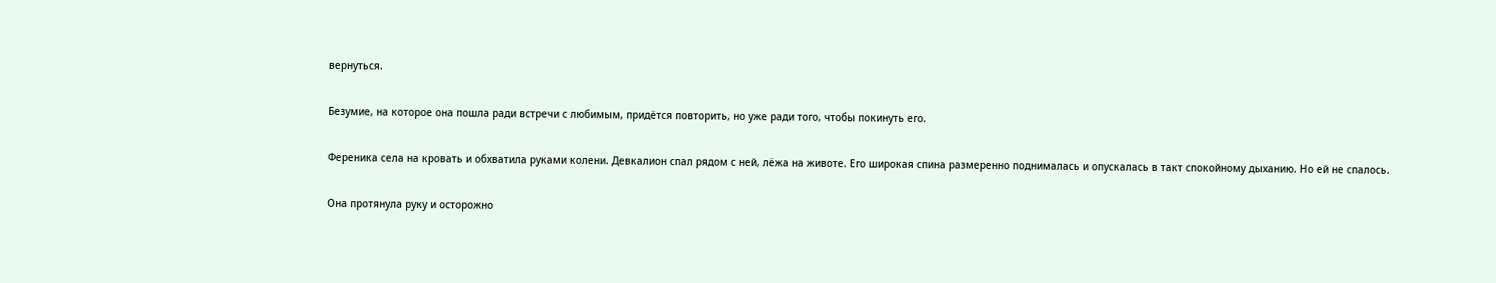вернуться.

Безумие, на которое она пошла ради встречи с любимым, придётся повторить, но уже ради того, чтобы покинуть его.

Ференика села на кровать и обхватила руками колени. Девкалион спал рядом с ней, лёжа на животе. Его широкая спина размеренно поднималась и опускалась в такт спокойному дыханию. Но ей не спалось.

Она протянула руку и осторожно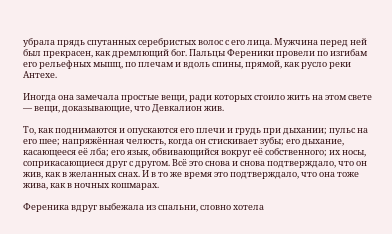убрала прядь спутанных серебристых волос с его лица. Мужчина перед ней был прекрасен, как дремлющий бог. Пальцы Ференики провели по изгибам его рельефных мышц, по плечам и вдоль спины, прямой, как русло реки Антехе.

Иногда она замечала простые вещи, ради которых стоило жить на этом свете — вещи, доказывающие, что Девкалион жив.

То, как поднимаются и опускаются его плечи и грудь при дыхании; пульс на его шее; напряжённая челюсть, когда он стискивает зубы; его дыхание, касающееся её лба; его язык, обвивающийся вокруг её собственного; их носы, соприкасающиеся друг с другом. Всё это снова и снова подтверждало, что он жив, как в желанных снах. И в то же время это подтверждало, что она тоже жива, как в ночных кошмарах.

Ференика вдруг выбежала из спальни, словно хотела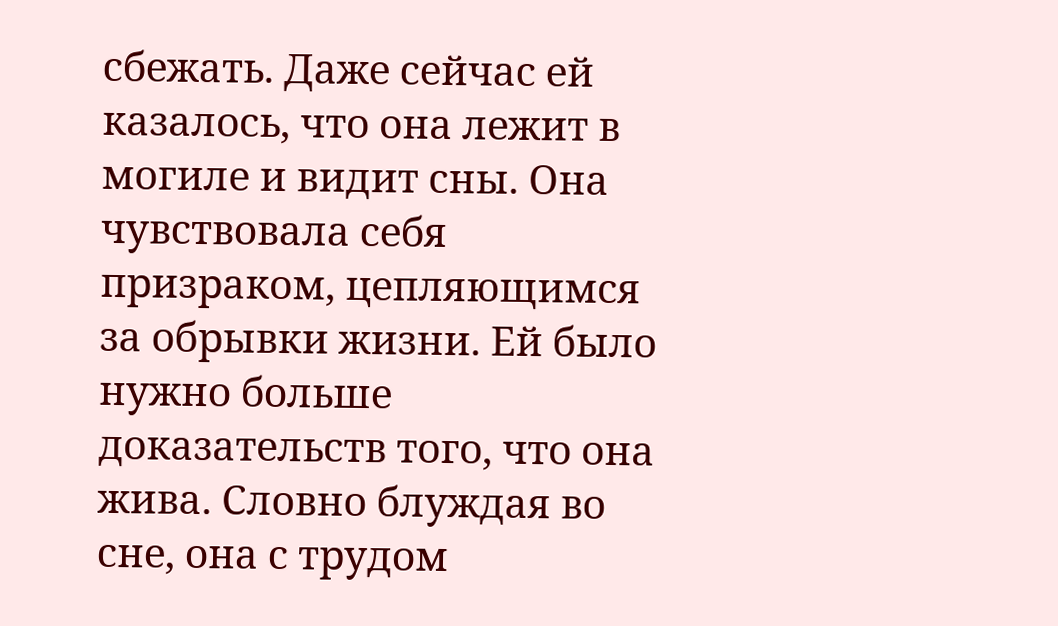сбежать. Даже сейчас ей казалось, что она лежит в могиле и видит сны. Она чувствовала себя призраком, цепляющимся за обрывки жизни. Ей было нужно больше доказательств того, что она жива. Словно блуждая во сне, она с трудом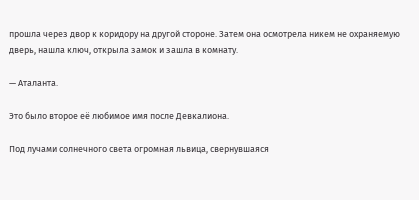прошла через двор к коридору на другой стороне. Затем она осмотрела никем не охраняемую дверь, нашла ключ, открыла замок и зашла в комнату.

— Аталанта.

Это было второе её любимое имя после Девкалиона.

Под лучами солнечного света огромная львица, свернувшаяся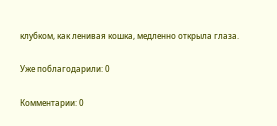клубком, как ленивая кошка, медленно открыла глаза.

Уже поблагодарили: 0

Комментарии: 0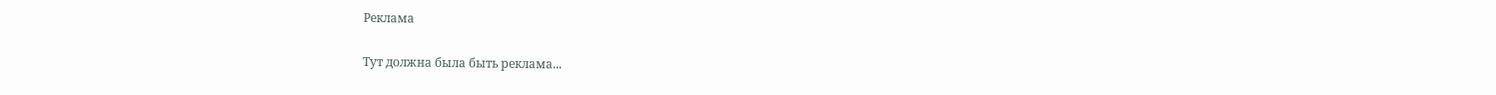Реклама

Тут должна была быть реклама...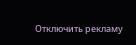Отключить рекламу